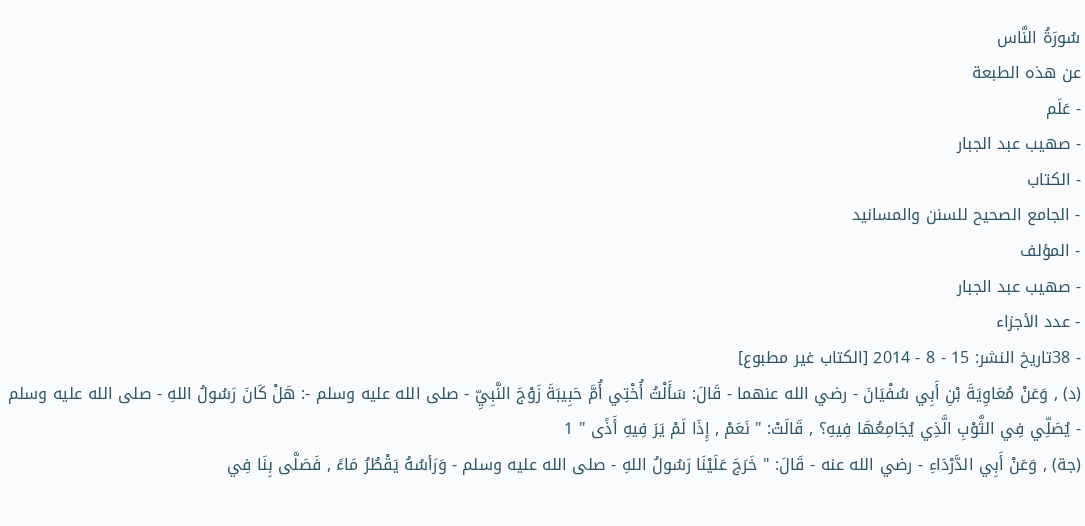سُورَةُ النَّاس
عن هذه الطبعة
- عَلَم
- صهيب عبد الجبار
- الكتاب
- الجامع الصحيح للسنن والمسانيد
- المؤلف
- صهيب عبد الجبار
- عدد الأجزاء
- 38تاريخ النشر: 15 - 8 - 2014 [الكتاب غير مطبوع]
(د) , وَعَنْ مُعَاوِيَةَ بْنِ أَبِي سُفْيَانَ - رضي الله عنهما - قَالَ: سَأَلْتُ أُخْتِي أُمَّ حَبِيبَةَ زَوْجَ النَّبِيِّ - صلى الله عليه وسلم -: هَلْ كَانَ رَسُولُ اللهِ - صلى الله عليه وسلم - يُصَلِّي فِي الثَّوْبِ الَّذِي يُجَامِعُهَا فِيهِ؟ , قَالَتْ: " نَعَمْ , إِذَا لَمْ يَرَ فِيهِ أَذًى " 1
(جة) , وَعَنْ أَبِي الدَّرْدَاءِ - رضي الله عنه - قَالَ: " خَرَجَ عَلَيْنَا رَسُولُ اللهِ - صلى الله عليه وسلم - وَرَأسُهُ يَقْطُرُ مَاءً , فَصَلَّى بِنَا فِي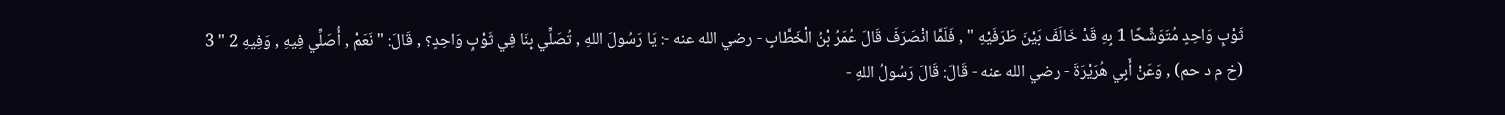ثَوْبٍ وَاحِدٍ مُتَوَشِّحًا 1 بِهِ قَدْ خَالَفَ بَيْنَ طَرَفَيْهِ " , فَلَمَّا انْصَرَفَ قَالَ عُمَرُ بْنُ الْخَطَّابِ - رضي الله عنه -: يَا رَسُولَ اللهِ , تُصَلِّي بِنَا فِي ثَوْبٍ وَاحِدٍ؟ , قَالَ: " نَعَمْ , أُصَلِّي فِيهِ , وَفِيهِ 2 " 3
(خ م د حم) , وَعَنْ أَبِي هُرَيْرَةَ - رضي الله عنه - قَالَ: قَالَ رَسُولُ اللهِ -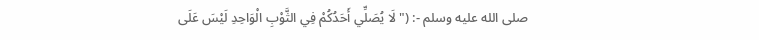صلى الله عليه وسلم -: (" لَا يُصَلِّي أَحَدُكُمْ فِي الثَّوْبِ الْوَاحِدِ لَيْسَ عَلَى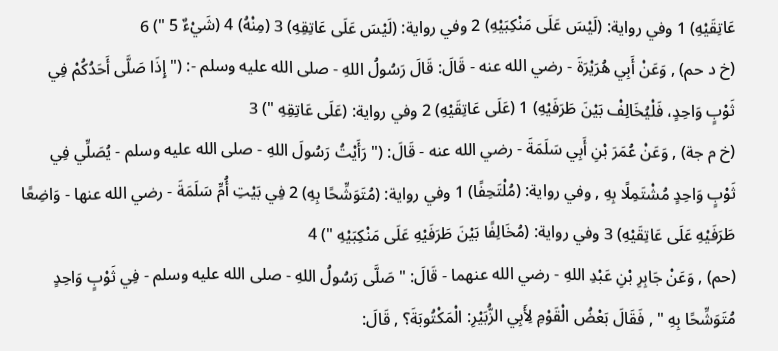عَاتِقَيْهِ) 1 وفي رواية: (لَيْسَ عَلَى مَنْكِبَيْهِ) 2 وفي رواية: (لَيْسَ عَلَى عَاتِقِهِ) 3 (مِنْهُ) 4 (شَيْءٌ 5 ") 6
(خ د حم) , وَعَنْ أَبِي هُرَيْرَةَ - رضي الله عنه - قَالَ: قَالَ رَسُولُ اللهِ - صلى الله عليه وسلم -: (" إِذَا صَلَّى أَحَدُكُمْ فِي ثَوْبٍ وَاحِدٍ، فَلْيُخَالِفْ بَيْنَ طَرَفَيْهِ) 1 (عَلَى عَاتِقَيْهِ) 2 وفي رواية: (عَلَى عَاتِقِهِ ") 3
(خ م جة) , وَعَنْ عُمَرَ بْنِ أَبِي سَلَمَةَ - رضي الله عنه - قَالَ: (" رَأَيْتُ رَسُولَ اللهِ - صلى الله عليه وسلم - يُصَلِّي فِي ثَوْبٍ وَاحِدٍ مُشْتَمِلًا بِهِ , وفي رواية: (مُلْتَحِفًا) 1 وفي رواية: (مُتَوَشِّحًا بِهِ) 2 فِي بَيْتِ أُمِّ سَلَمَةَ - رضي الله عنها - وَاضِعًا طَرَفَيْهِ عَلَى عَاتِقَيْهِ) 3 وفي رواية: (مُخَالِفًا بَيْنَ طَرَفَيْهِ عَلَى مَنْكِبَيْهِ ") 4
(حم) , وَعَنْ جَابِرِ بْنِ عَبْدِ اللهِ - رضي الله عنهما - قَالَ: " صَلَّى رَسُولُ اللهِ - صلى الله عليه وسلم - فِي ثَوْبٍ وَاحِدٍ مُتَوَشِّحًا بِهِ " , فَقَالَ بَعْضُ الْقَوْمِ لِأَبِي الزُّبَيْرِ: الْمَكْتُوبَةَ؟ , قَالَ: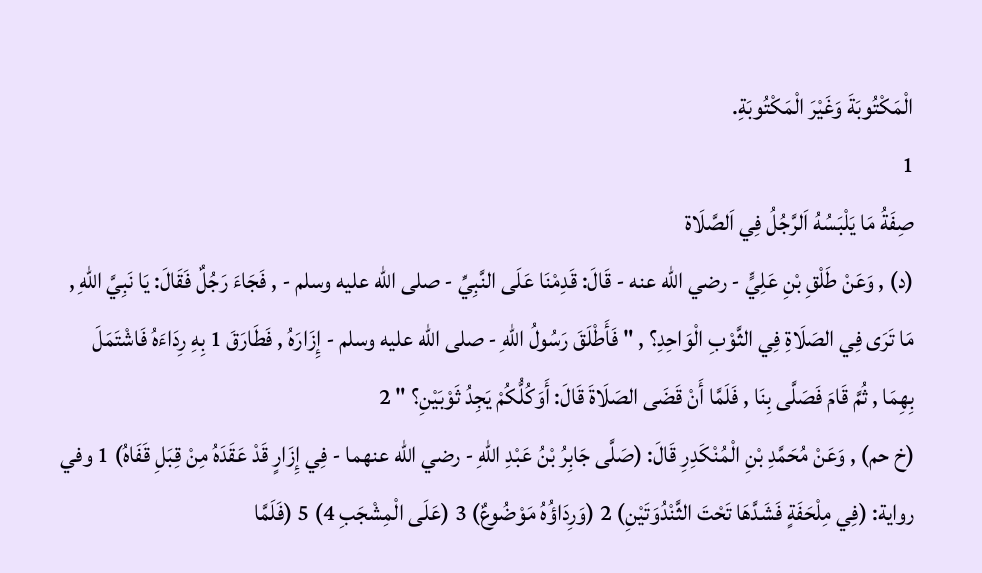الْمَكْتُوبَةَ وَغَيْرَ الْمَكْتُوبَةِ.
1
صِفَةُ مَا يَلْبَسُهُ اَلرَّجُلُ فِي اَلصَّلَاة
(د) , وَعَنْ طَلْقِ بْنِ عَلِيٍّ - رضي الله عنه - قَالَ: قَدِمْنَا عَلَى النَّبِيِّ - صلى الله عليه وسلم - , فَجَاءَ رَجُلٌ فَقَالَ: يَا نَبِيَّ اللهِ , مَا تَرَى فِي الصَلَاةِ فِي الثَّوْبِ الْوَاحِدِ؟ , " فَأَطْلَقَ رَسُولُ اللهِ - صلى الله عليه وسلم - إِزَارَهُ , فَطَارَقَ 1 بِهِ رِدَاءَهُ فَاشْتَمَلَ بِهِمَا , ثُمَّ قَامَ فَصَلَّى بِنَا , فَلَمَّا أَنْ قَضَى الصَلَاةَ قَالَ: أَوَكُلُّكُمْ يَجِدُ ثَوْبَيْنِ؟ " 2
(خ حم) , وَعَنْ مُحَمَّدِ بْنِ الْمُنْكَدِرِ قَالَ: (صَلَّى جَابِرُ بْنُ عَبْدِ اللهِ - رضي الله عنهما - فِي إِزَارٍ قَدْ عَقَدَهُ مِنْ قِبَلِ قَفَاهُ) 1 وفي رواية: (فِي مِلْحَفَةٍ فَشَدَّهَا تَحْتَ الثَّنْدُوَتَيْنِ) 2 (وَرِدَاؤُهُ مَوْضُوعٌ) 3 (عَلَى الْمِشْجَبِ 4) 5 (فَلَمَّا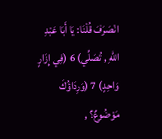انْصَرَفَ قُلْنَا: يَا أَبَا عَبْدِ اللهِ , تُصَلِّي) 6 (فِي إِزَارٍ وَاحِدٍ) 7 (وَرِدَاؤُكَ مَوْضُوعٌ؟ ,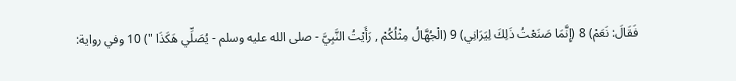فَقَالَ: نَعَمْ) 8 (إِنَّمَا صَنَعْتُ ذَلِكَ لِيَرَانِي) 9 (الْجُهَّالُ مِثْلُكُمْ , رَأَيْتُ النَّبِيَّ - صلى الله عليه وسلم - يُصَلِّي هَكَذَا ") 10 وفي رواية: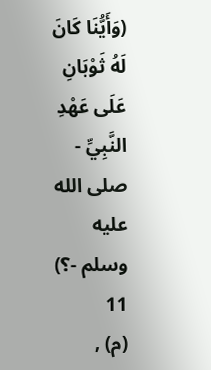(وَأَيُّنَا كَانَ لَهُ ثَوْبَانِ عَلَى عَهْدِ النَّبِيِّ - صلى الله عليه وسلم -؟) 11
(م) ,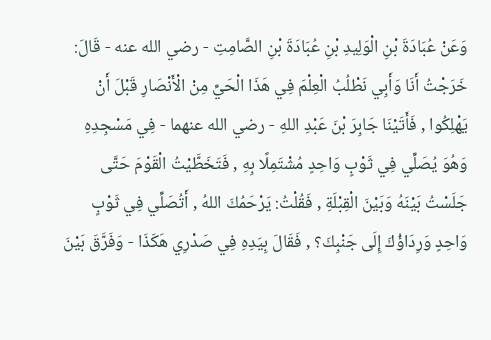وَعَنْ عُبَادَةَ بْنِ الْوَلِيدِ بْنِ عُبَادَةَ بْنِ الصَّامِتِ - رضي الله عنه - قَالَ: خَرَجْتُ أَنَا وَأَبِي نَطْلُبُ الْعِلْمَ فِي هَذَا الْحَيِّ مِنْ الْأَنْصَارِ قَبْلَ أَنْ يَهْلِكُوا , فَأَتَيْنَا جَابِرَ بْنَ عَبْدِ اللهِ - رضي الله عنهما - فِي مَسْجِدِهِ وَهُوَ يُصَلِّي فِي ثَوْبٍ وَاحِدٍ مُشْتَمِلًا بِهِ , فَتَخَطَّيْتُ الْقَوْمَ حَتَّى جَلَسْتُ بَيْنَهُ وَبَيْنَ الْقِبْلَةِ , فَقُلْتُ: يَرْحَمُكَ اللهُ , أَتُصَلِّي فِي ثَوْبٍ وَاحِدٍ وَرِدَاؤُكَ إِلَى جَنْبِكَ؟ , فَقَالَ بِيَدِهِ فِي صَدْرِي هَكَذَا - وَفَرَّقَ بَيْنَ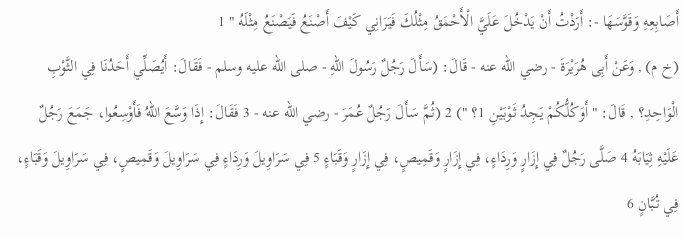أَصَابِعِهِ وَقَوَّسَهَا -: أَرَدْتُ أَنْ يَدْخُلَ عَلَيَّ الْأَحْمَقُ مِثْلُكَ فَيَرَانِي كَيْفَ أَصْنَعُ فَيَصْنَعُ مِثْلَهُ " 1
(خ م) , وَعَنْ أَبِى هُرَيْرَةَ - رضي الله عنه - قَالَ: (سَأَلَ رَجُلٌ رَسُولَ اللهِ - صلى الله عليه وسلم - فَقَالَ: أَيُصَلِّي أَحَدُنَا فِي الثَّوْبِ الْوَاحِدِ؟ , قَالَ: " أَوَكُلُّكُمْ يَجِدُ ثَوْبَيْنِ 1؟ ") 2 (ثُمَّ سَأَلَ رَجُلٌ عُمَرَ - رضي الله عنه - 3 فَقَالَ: إِذَا وَسَّعَ اللهُ فَأَوْسِعُوا، جَمَعَ رَجُلٌ عَلَيْهِ ثِيَابَهُ 4 صَلَّى رَجُلٌ فِي إِزَارٍ وَرِدَاءٍ، فِي إِزَارٍ وَقَمِيصٍ، فِي إِزَارٍ وَقَبَاءٍ 5 فِي سَرَاوِيلَ وَرِدَاءٍ فِي سَرَاوِيلَ وَقَمِيصٍ، فِي سَرَاوِيلَ وَقَبَاءٍ، فِي تُبَّانٍ 6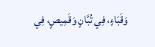وَقَبَاءٍ، فِي تُبَّانٍ وَقَمِيصٍ، فِي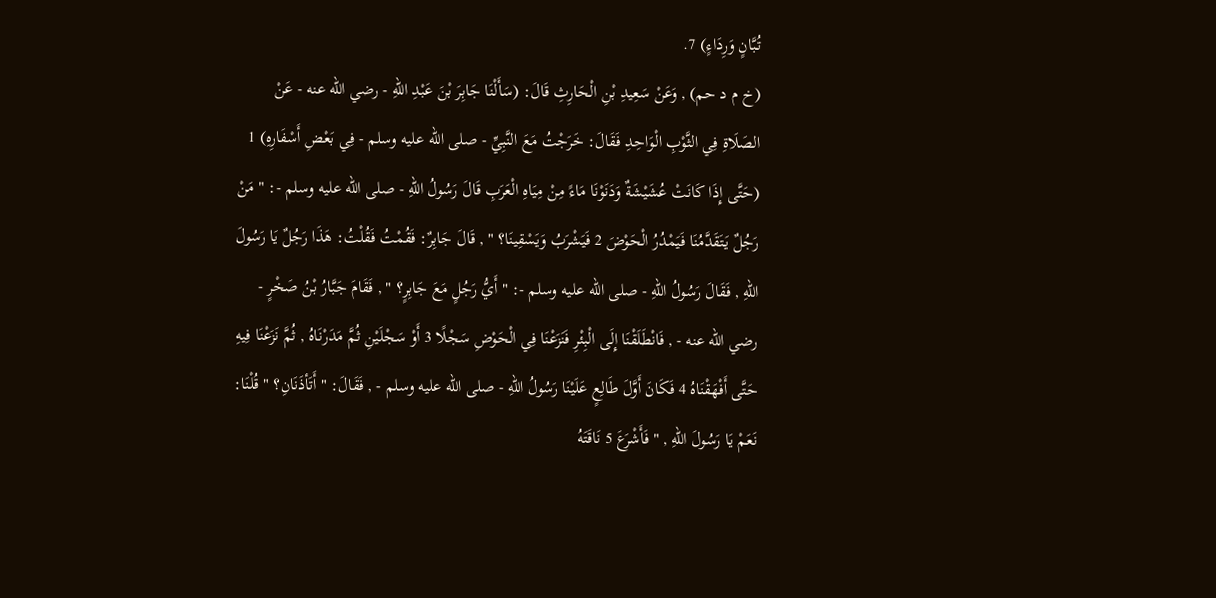تُبَّانٍ وَرِدَاءٍ) 7.
(خ م د حم) , وَعَنْ سَعِيدِ بْنِ الْحَارِثِ قَالَ: (سَأَلْنَا جَابِرَ بْنَ عَبْدِ اللهِ - رضي الله عنه - عَنْ الصَلَاةِ فِي الثَّوْبِ الْوَاحِدِ فَقَالَ: خَرَجْتُ مَعَ النَّبِيِّ - صلى الله عليه وسلم - فِي بَعْضِ أَسْفَارِهِ) 1 (حَتَّى إِذَا كَانَتْ عُشَيْشَةٌ وَدَنَوْنَا مَاءً مِنْ مِيَاهِ الْعَرَبِ قَالَ رَسُولُ اللهِ - صلى الله عليه وسلم -: " مَنْ رَجُلٌ يَتَقَدَّمُنَا فَيَمْدُرُ الْحَوْضَ 2 فَيَشْرَبُ وَيَسْقِينَا؟ " , قَالَ جَابِرٌ: فَقُمْتُ فَقُلْتُ: هَذَا رَجُلٌ يَا رَسُولَ اللهِ , فَقَالَ رَسُولُ اللهِ - صلى الله عليه وسلم -: " أَيُّ رَجُلٍ مَعَ جَابِرٍ؟ " , فَقَامَ جَبَّارُ بْنُ صَخْرٍ - رضي الله عنه - , فَانْطَلَقْنَا إِلَى الْبِئْرِ فَنَزَعْنَا فِي الْحَوْضِ سَجْلًا 3 أَوْ سَجْلَيْنِ ثُمَّ مَدَرْنَاهُ , ثُمَّ نَزَعْنَا فِيهِ حَتَّى أَفْهَقْنَاهُ 4 فَكَانَ أَوَّلَ طَالِعٍ عَلَيْنَا رَسُولُ اللهِ - صلى الله عليه وسلم - , فَقَالَ: " أَتَأذَنَانِ؟ " قُلْنَا: نَعَمْ يَا رَسُولَ اللهِ , " فَأَشْرَعَ 5 نَاقَتَهُ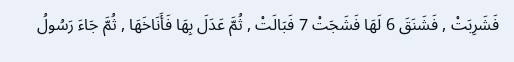فَشَرِبَتْ , فَشَنَقَ 6 لَهَا فَشَجَتْ 7 فَبَالَتْ , ثُمَّ عَدَلَ بِهَا فَأَنَاخَهَا , ثُمَّ جَاءَ رَسُولُ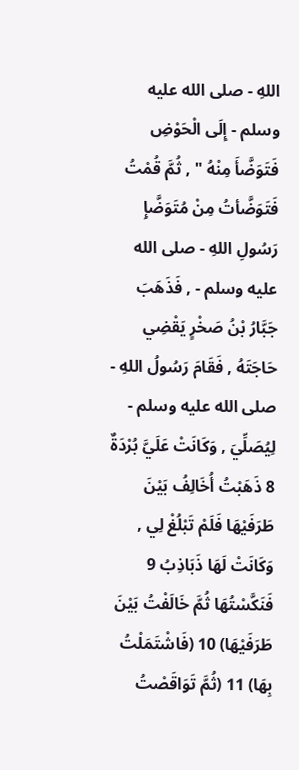اللهِ - صلى الله عليه وسلم - إِلَى الْحَوْضِ فَتَوَضَّأَ مِنْهُ " , ثُمَّ قُمْتُ فَتَوَضَّأتُ مِنْ مُتَوَضَّإِ رَسُولِ اللهِ - صلى الله عليه وسلم - , فَذَهَبَ جَبَّارُ بْنُ صَخْرٍ يَقْضِي حَاجَتَهُ , فَقَامَ رَسُولُ اللهِ - صلى الله عليه وسلم - لِيُصَلِّيَ , وَكَانَتْ عَلَيَّ بُرْدَةٌ 8 ذَهَبْتُ أُخَالِفُ بَيْنَ طَرَفَيْهَا فَلَمْ تَبْلُغْ لِي , وَكَانَتْ لَهَا ذَبَاذِبُ 9 فَنَكَّسْتُهَا ثُمَّ خَالَفْتُ بَيْنَ طَرَفَيْهَا) 10 (فَاشْتَمَلْتُ بِهَا) 11 (ثُمَّ تَوَاقَصْتُ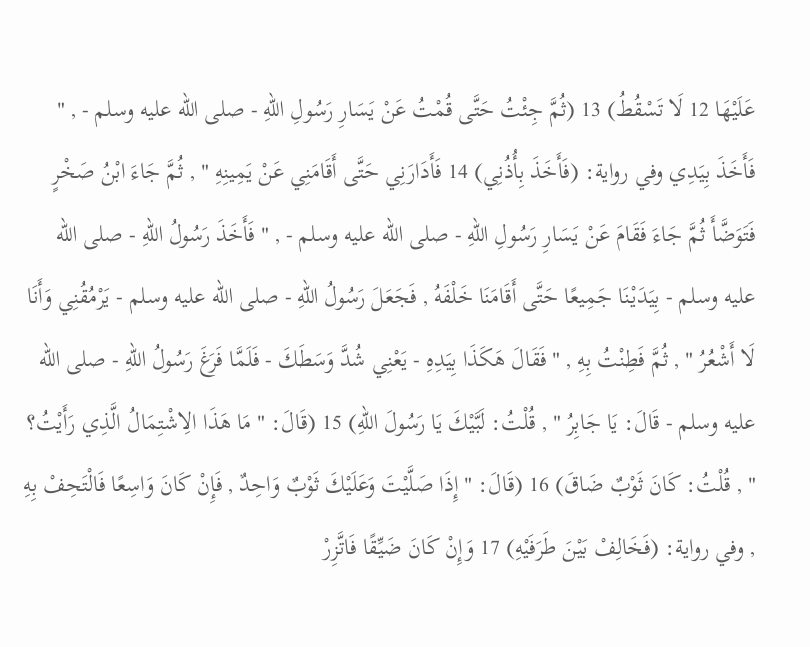عَلَيْهَا 12 لَا تَسْقُطُ) 13 (ثُمَّ جِئْتُ حَتَّى قُمْتُ عَنْ يَسَارِ رَسُولِ اللهِ - صلى الله عليه وسلم - , " فَأَخَذَ بِيَدِي وفي رواية: (فَأَخَذَ بِأُذُنِي) 14 فَأَدَارَنِي حَتَّى أَقَامَنِي عَنْ يَمِينِهِ " , ثُمَّ جَاءَ ابْنُ صَخْرٍ فَتَوَضَّأَ ثُمَّ جَاءَ فَقَامَ عَنْ يَسَارِ رَسُولِ اللهِ - صلى الله عليه وسلم - , " فَأَخَذَ رَسُولُ اللهِ - صلى الله عليه وسلم - بِيَدَيْنَا جَمِيعًا حَتَّى أَقَامَنَا خَلْفَهُ , فَجَعَلَ رَسُولُ اللهِ - صلى الله عليه وسلم - يَرْمُقُنِي وَأَنَا لَا أَشْعُرُ " , ثُمَّ فَطِنْتُ بِهِ , " فَقَالَ هَكَذَا بِيَدِهِ - يَعْنِي شُدَّ وَسَطَكَ - فَلَمَّا فَرَغَ رَسُولُ اللهِ - صلى الله عليه وسلم - قَالَ: يَا جَابِرُ " , قُلْتُ: لَبَّيْكَ يَا رَسُولَ اللهِ) 15 (قَالَ: " مَا هَذَا الِاشْتِمَالُ الَّذِي رَأَيْتُ؟ " , قُلْتُ: كَانَ ثَوْبٌ ضَاقَ) 16 (قَالَ: " إِذَا صَلَّيْتَ وَعَلَيْكَ ثَوْبٌ وَاحِدٌ , فَإِنْ كَانَ وَاسِعًا فَالْتَحِفْ بِهِ , وفي رواية: (فَخَالِفْ بَيْنَ طَرَفَيْهِ) 17 وَإِنْ كَانَ ضَيِّقًا فَاتَّزِرْ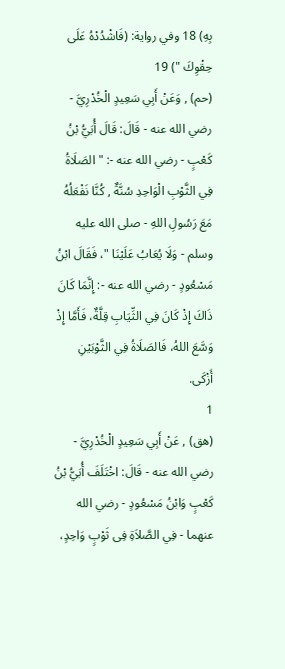بِهِ) 18 وفي رواية: (فَاشْدُدْهُ عَلَى حِقْوِكَ ") 19
(حم) , وَعَنْ أَبِي سَعِيدٍ الْخُدْرِيَّ - رضي الله عنه - قَالَ: قَالَ أُبَيُّ بْنُ كَعْبٍ - رضي الله عنه -: " الصَلَاةُ فِي الثَّوْبِ الْوَاحِدِ سُنَّةٌ , كُنَّا نَفْعَلُهُ مَعَ رَسُولِ اللهِ - صلى الله عليه وسلم - وَلَا يُعَابُ عَلَيْنَا "، فَقَالَ ابْنُ مَسْعُودٍ - رضي الله عنه -: إِنَّمَا كَانَ ذَاكَ إِذْ كَانَ فِي الثِّيَابِ قِلَّةٌ، فَأَمَّا إِذْ وَسَّعَ اللهُ، فَالصَلَاةُ فِي الثَّوْبَيْنِ أَزْكَى.
1
(هق) , عَنْ أَبِي سَعِيدٍ الْخُدْرِيَّ - رضي الله عنه - قَالَ: اخْتَلَفَ أُبَيُّ بْنُ كَعْبٍ وَابْنُ مَسْعُودٍ - رضي الله عنهما - فِي الصَّلاَةِ فِى ثَوْبٍ وَاحِدٍ،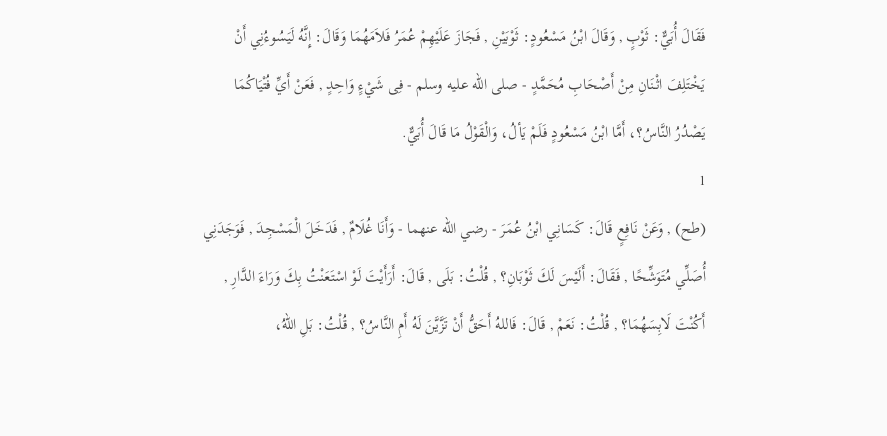فَقَالَ أُبَيٌّ: ثَوْبٍ , وَقَالَ ابْنُ مَسْعُودٍ: ثَوْبَيْنِ , فَجَازَ عَلَيْهِمْ عُمَرُ فَلاَمَهُمَا وَقَالَ: إِنَّهُ لَيَسُوءُنِي أَنْ يَخْتَلِفَ اثْنَانِ مِنْ أَصْحَابِ مُحَمَّدٍ - صلى الله عليه وسلم - فِى شَيْءٍ وَاحِدٍ , فَعَنْ أَيِّ فُتْيَاكُمَا يَصْدُرُ النَّاسُ؟، أَمَّا ابْنُ مَسْعُودٍ فَلَمْ يَألُ، وَالْقَوْلُ مَا قَالَ أُبَيٌّ.
1
(طح) , وَعَنْ نَافِعٍ قَالَ: كَسَانِي ابْنُ عُمَرَ - رضي الله عنهما - وَأَنَا غُلَامٌ , فَدَخَلَ الْمَسْجِدَ , فَوَجَدَنِي أُصَلِّي مُتَوَشِّحًا , فَقَالَ: أَلَيْسَ لَكَ ثَوْبَانِ؟ , قُلْتُ: بَلَى , قَالَ: أَرَأَيْتَ لَوْ اسْتَعَنْتُ بِكَ وَرَاءَ الدَّارِ , أَكُنْتَ لَابِسَهُمَا؟ , قُلْتُ: نَعَمْ , قَالَ: فَاللهُ أَحَقُّ أَنْ تَزَّيَّنَ لَهُ أَمِ النَّاسُ؟ , قُلْتُ: بَلِ اللهُ،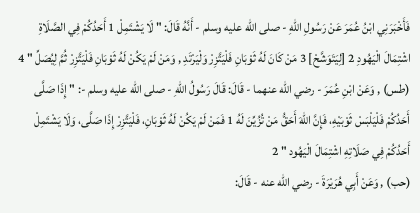فَأَخْبَرَنِي ابْنُ عُمَرَ عَنْ رَسُولِ اللهِ - صلى الله عليه وسلم - أَنَّهُ قَالَ: " لَا يَشْتَمِلْ 1 أَحَدُكُمْ فِي الصَّلَاةِ اشْتِمَالَ الْيَهُودِ 2 [لِيَتَوَشَّحْ] 3 مَنْ كَانَ لَهُ ثَوْبَانِ فَلْيَتَّزِرْ وَلْيَرْتَدِ , وَمَنْ لَمْ يَكُنْ لَهُ ثَوْبَانِ فَلْيَتَّزِرْ ثُمَّ لِيُصَلِّ " 4
(طس) , وَعَنْ ابْنِ عُمَرَ - رضي الله عنهما - قَالَ: قَالَ رَسُولُ اللهِ - صلى الله عليه وسلم -: " إِذَا صَلَّى أَحَدُكُمْ فَلْيَلْبَسْ ثَوْبَيْهِ، فَإِنَّ اللهَ أَحَقُّ مَنْ تُزُيِّنَ لَهُ 1 فَمَنْ لَمْ يَكُنْ لَهُ ثَوْبَانِ، فَلْيَتَّزِرْ إِذَا صَلَّى، وَلَا يَشْتَمِلْ أَحَدُكُمْ فِي صَلَاتِهِ اشْتِمَالَ الْيَهُود " 2
(حب) , وَعَنْ أَبِي هُرَيْرَةَ - رضي الله عنه - قَالَ: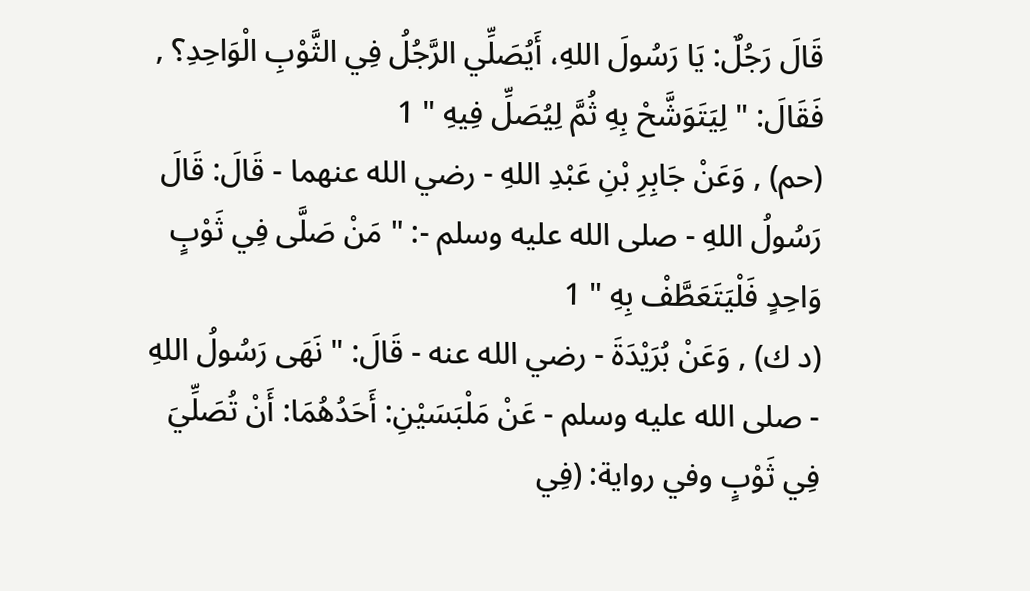قَالَ رَجُلٌ: يَا رَسُولَ اللهِ، أَيُصَلِّي الرَّجُلُ فِي الثَّوْبِ الْوَاحِدِ؟ , فَقَالَ: " لِيَتَوَشَّحْ بِهِ ثُمَّ لِيُصَلِّ فِيهِ " 1
(حم) , وَعَنْ جَابِرِ بْنِ عَبْدِ اللهِ - رضي الله عنهما - قَالَ: قَالَ رَسُولُ اللهِ - صلى الله عليه وسلم -: " مَنْ صَلَّى فِي ثَوْبٍ وَاحِدٍ فَلْيَتَعَطَّفْ بِهِ " 1
(د ك) , وَعَنْ بُرَيْدَةَ - رضي الله عنه - قَالَ: " نَهَى رَسُولُ اللهِ - صلى الله عليه وسلم - عَنْ مَلْبَسَيْنِ: أَحَدُهُمَا: أَنْ تُصَلِّيَ فِي ثَوْبٍ وفي رواية: (فِي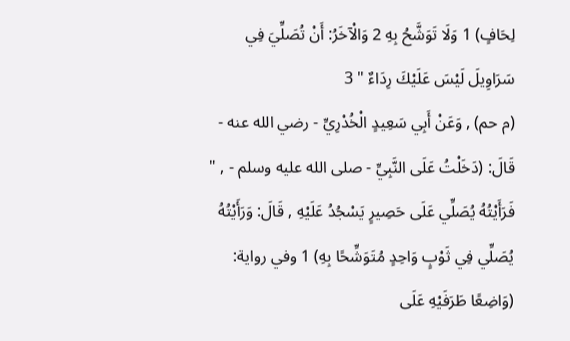لِحَافٍ) 1 وَلَا تَوَشَّحُ بِهِ 2 وَالْآخَرُ: أَنْ تُصَلِّيَ فِي سَرَاوِيلَ لَيْسَ عَلَيْكَ رِدَاءٌ " 3
(م حم) , وَعَنْ أَبِي سَعِيدٍ الْخُدْرِيِّ - رضي الله عنه - قَالَ: (دَخَلْتُ عَلَى النَّبِيِّ - صلى الله عليه وسلم - , " فَرَأَيْتُهُ يُصَلِّي عَلَى حَصِيرٍ يَسْجُدُ عَلَيْهِ , قَالَ: وَرَأَيْتُهُ يُصَلِّي فِي ثَوْبٍ وَاحِدٍ مُتَوَشِّحًا بِهِ) 1 وفي رواية: (وَاضِعًا طَرَفَيْهِ عَلَى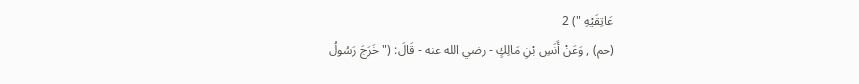عَاتِقَيْهِ ") 2
(حم) , وَعَنْ أَنَسِ بْنِ مَالِكٍ - رضي الله عنه - قَالَ: (" خَرَجَ رَسُولُ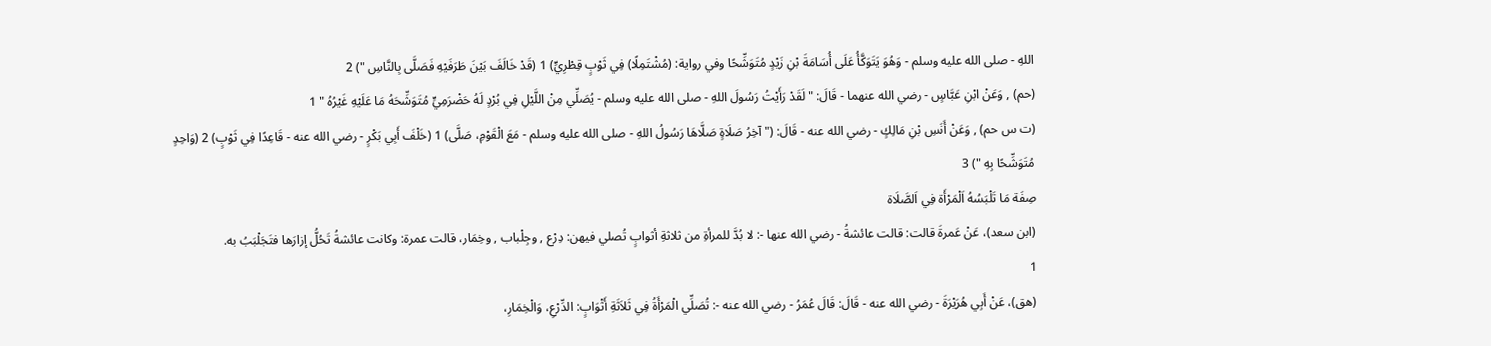اللهِ - صلى الله عليه وسلم - وَهُوَ يَتَوَكَّأُ عَلَى أُسَامَةَ بْنِ زَيْدٍ مُتَوَشِّحًا وفي رواية: (مُشْتَمِلًا) فِي ثَوْبٍ قِطْرِيٍّ) 1 (قَدْ خَالَفَ بَيْنَ طَرَفَيْهِ فَصَلَّى بِالنَّاسِ ") 2
(حم) , وَعَنْ ابْنِ عَبَّاسٍ - رضي الله عنهما - قَالَ: " لَقَدْ رَأَيْتُ رَسُولَ اللهِ - صلى الله عليه وسلم - يُصَلِّي مِنْ اللَّيْلِ فِي بُرْدٍ لَهُ حَضْرَمِيٍّ مُتَوَشِّحَهُ مَا عَلَيْهِ غَيْرُهُ " 1
(ت س حم) , وَعَنْ أَنَسِ بْنِ مَالِكٍ - رضي الله عنه - قَالَ: (" آخِرُ صَلَاةٍ صَلَّاهَا رَسُولُ اللهِ - صلى الله عليه وسلم - مَعَ الْقَوْمِ، صَلَّى) 1 (خَلْفَ أَبِي بَكْرٍ - رضي الله عنه - قَاعِدًا فِي ثَوْبٍ) 2 (وَاحِدٍ مُتَوَشِّحًا بِهِ ") 3
صِفَة مَا تَلْبَسُهُ اَلْمَرْأَة فِي اَلصَّلَاة
(ابن سعد)، عَنْ عَمرةَ قالت: قالت عائشةُ - رضي الله عنها -: لا بُدَّ للمرأةِ من ثلاثةِ أثوابٍ تُصلي فيهن: دِرْع , وجِلْباب , وخِمَار، قالت عمرة: وكانت عائشةُ تَحُلُّ إزارَها فتَجَلْبَبُ به.
1
(هق)، عَنْ أَبِي هُرَيْرَةَ - رضي الله عنه - قَالَ: قَالَ عُمَرُ - رضي الله عنه -: تُصَلِّي الْمَرْأَةُ فِي ثَلاَثَةِ أَثْوَابٍ: الدِّرْعِ، وَالْخِمَارِ،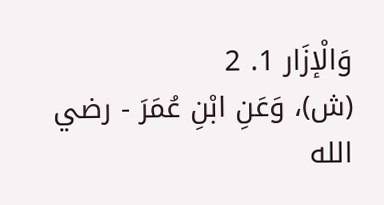وَالْإزَار 1. 2
(ش)، وَعَنِ ابْنِ عُمَرَ - رضي الله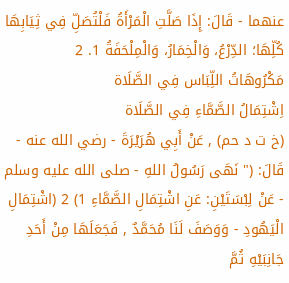عنهما - قَالَ: إِذَا صَلَّتِ الْمَرْأَةُ فَلْتُصَلِّ فِي ثِيَابِهَا كُلِّهَا؛ الدِّرْعُ، وَالْخِمَارُ، وَالْمِلْحَفَةُ 1. 2
مَكْرُوهَاتُ اللِّبَاس فِي الصَّلَاة
اِشْتِمَالُ الصَّمَّاءِ فِي الصَّلَاة
(خ ت د حم) , عَنْ أَبِي هُرَيْرَةَ - رضي الله عنه - قَالَ: (" نَهَى رَسُولُ اللهِ - صلى الله عليه وسلم - عَنْ لِبْسَتَيْنِ: عَنِ اشْتِمَالِ الصَّمَّاءِ 1) 2 (اشْتِمَالِ الْيَهُودِ - وَوَصَفَ لَنَا مُحَمَّدٌ , فَجَعَلَهَا مِنْ أَحَدِ جَانِبَيْهِ ثُمَّ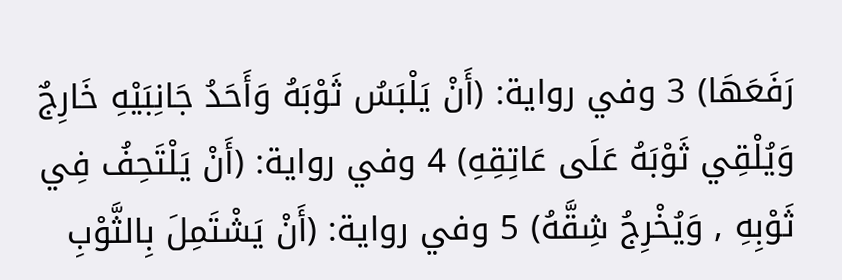رَفَعَهَا) 3 وفي رواية: (أَنْ يَلْبَسُ ثَوْبَهُ وَأَحَدُ جَانِبَيْهِ خَارِجٌ وَيُلْقِي ثَوْبَهُ عَلَى عَاتِقِهِ) 4 وفي رواية: (أَنْ يَلْتَحِفُ فِي ثَوْبِهِ , وَيُخْرِجُ شِقَّهُ) 5 وفي رواية: (أَنْ يَشْتَمِلَ بِالثَّوْبِ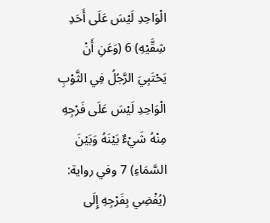الْوَاحِدِ لَيْسَ عَلَى أَحَدِ شِقَّيْهِ) 6 (وَعَنِ أَنْ يَحْتَبِيَ الرَّجُلُ فِي الثَّوْبِ الْوَاحِدِ لَيْسَ عَلَى فَرْجِهِ مِنْهُ شَيْءٌ بَيْنَهُ وَبَيْنَ السَّمَاءِ) 7 وفي رواية: (يُفْضِي بِفَرْجِهِ إِلَى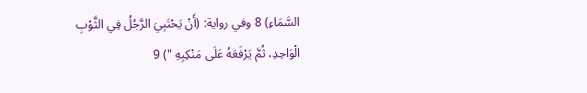السَّمَاءِ) 8 وفي رواية: (أَنْ يَحْتَبِيَ الرَّجُلُ فِي الثَّوْبِ الْوَاحِدِ، ثُمَّ يَرْفَعَهُ عَلَى مَنْكِبِهِ ") 9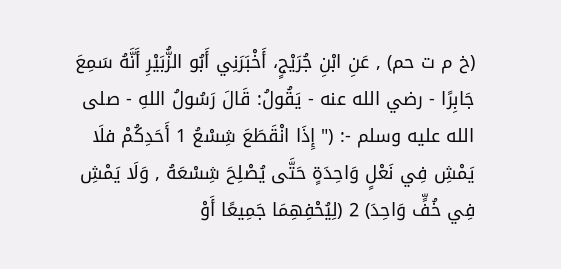(خ م ت حم) , عَنِ ابْنِ جُرَيْجٍ، أَخْبَرَنِي أَبُو الزُّبَيْرِ أَنَّهُ سَمِعَ جَابِرًا - رضي الله عنه - يَقُولُ: قَالَ رَسُولُ اللهِ - صلى الله عليه وسلم -: (" إِذَا انْقَطَعَ شِسْعُ 1 أَحَدِكُمْ فلَا يَمْشِ فِي نَعْلٍ وَاحِدَةٍ حَتَّى يُصْلِحَ شِسْعَهُ , وَلَا يَمْشِ فِي خُفٍّ وَاحِدَ) 2 (لِيُحْفِهِمَا جَمِيعًا أَوْ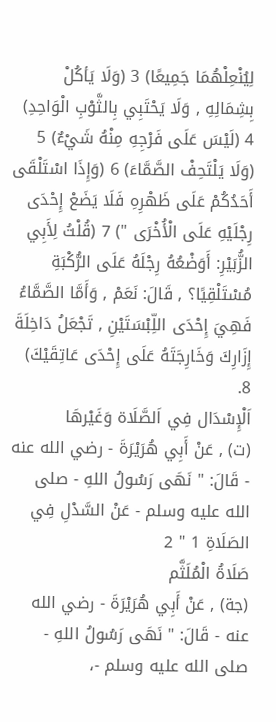لِيُنْعِلْهُمَا جَمِيعًا) 3 (وَلَا يَأكُلْ بِشِمَالِهِ , وَلَا يَحْتَبِي بِالثَّوْبِ الْوَاحِدِ) 4 (لَيْسَ عَلَى فَرْجِهِ مِنْهُ شَيْءٌ) 5 (وَلَا يَلْتَحِفْ الصَّمَّاءَ) 6 (وَإِذَا اسْتَلْقَى أَحَدُكُمْ عَلَى ظَهْرِهِ فَلَا يَضَعْ إِحْدَى رِجْلَيْهِ عَلَى الْأُخْرَى ") 7 (قُلْتُ لِأَبِي الزُّبَيْرِ: أَوَضْعُهُ رِجْلَهُ عَلَى الرُّكْبَةِ مُسْتَلْقِيًا؟ , قَالَ: نَعَمْ , وَأَمَّا الصَّمَّاءُ فَهِيَ إِحْدَى اللِّبْسَتَيْنِ , تَجْعَلُ دَاخِلَةَ إِزَارِكَ وَخَارِجَتَهُ عَلَى إِحْدَى عَاتِقَيْكَ) 8.
اَلْإِسْدَال فِي اَلصَّلَاة وَغَيْرهَا
(ت) , عَنْ أَبِي هُرَيْرَةَ - رضي الله عنه - قَالَ: " نَهَى رَسُولُ اللهِ - صلى الله عليه وسلم - عَنْ السَّدْلِ فِي الصَلَاةِ 1 " 2
صَلَاةُ الْمُلَثَّم
(جة) , عَنْ أَبِي هُرَيْرَةَ - رضي الله عنه - قَالَ: " نَهَى رَسُولُ اللهِ - صلى الله عليه وسلم -،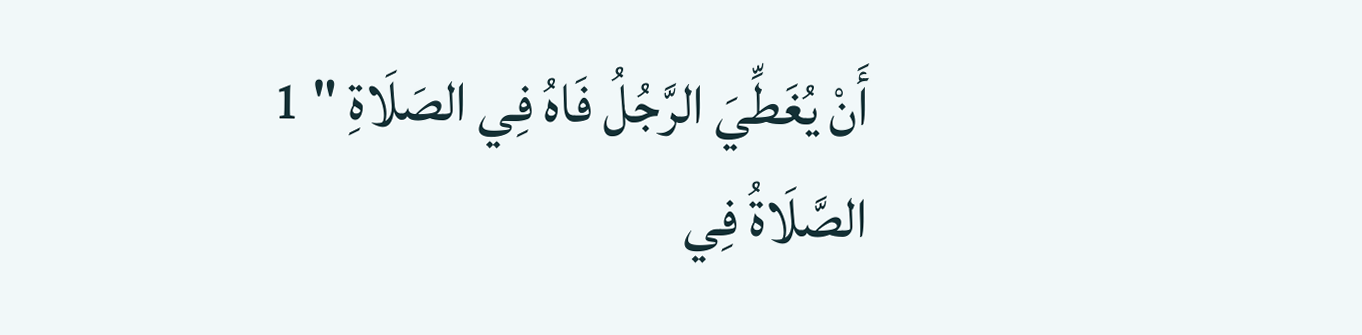أَنْ يُغَطِّيَ الرَّجُلُ فَاهُ فِي الصَلَاةِ " 1
الصَّلَاةُ فِي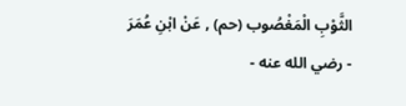الثَّوْبِ الْمَغْصُوب (حم) , عَنْ ابْنِ عُمَرَ - رضي الله عنه -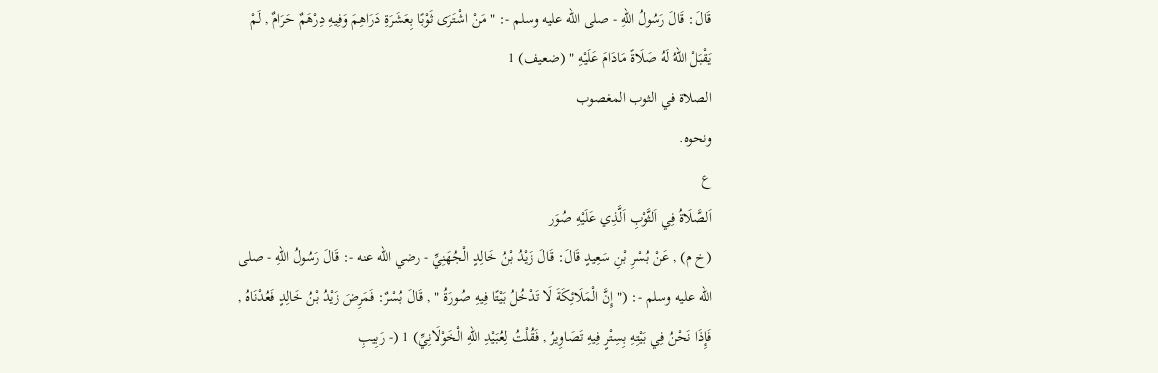قَالَ: قَالَ رَسُولُ اللهِ - صلى الله عليه وسلم -: " مَنْ اشْتَرَى ثَوْبًا بِعَشَرَةِ دَرَاهِمَ وَفِيهِ دِرْهَمٌ حَرَامٌ , لَمْ يَقْبَلْ اللهُ لَهُ صَلَاةً مَادَامَ عَلَيْهِ " (ضعيف) 1
الصلاة في الثوب المغصوب
ونحوه.
ع
اَلصَّلَاةُ فِي اَلثَّوْبِ اَلَّذِي عَلَيْهِ صُوَر
(خ م) , عَنْ بُسْرِ بْنِ سَعِيدٍ قَالَ: قَالَ زَيْدُ بْنُ خَالِدٍ الْجُهَنِيِّ - رضي الله عنه -: قَالَ رَسُولُ اللهِ - صلى الله عليه وسلم -: (" إِنَّ الْمَلَائِكَةَ لَا تَدْخُلُ بَيْتًا فِيهِ صُورَةُ " , قَالَ بُسْرٌ: فَمَرِضَ زَيْدُ بْنُ خَالِدٍ فَعُدْنَاهُ , فَإِذَا نَحْنُ فِي بَيْتِهِ بِسِتْرٍ فِيهِ تَصَاوِيرُ , فَقُلْتُ لِعُبَيْدِ اللهِ الْخَوْلَانِيِّ) 1 (- رَبِيبِ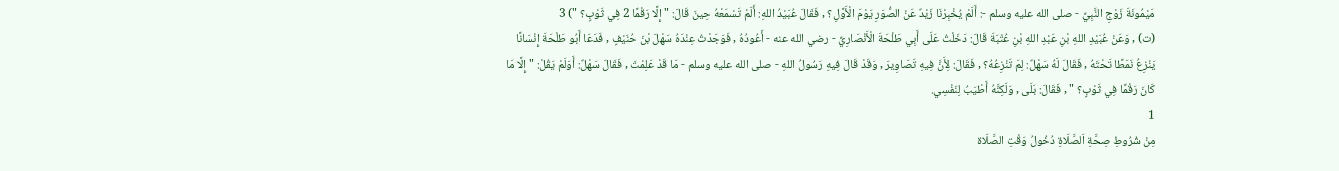مَيْمُونَةَ زَوْجِ النَّبِيِّ - صلى الله عليه وسلم -: أَلَمْ يُخْبِرْنَا زَيْدٌ عَنْ الصُّوَرِ يَوْمَ الْأَوَّلِ؟ , فَقَالَ عُبَيْدُ اللهِ: أَلَمْ تَسْمَعْهُ حِينَ قَالَ: " إِلَّا رَقْمًا 2 فِي ثَوْبٍ؟ ") 3
(ت) , وَعَنْ عُبَيْدِ اللهِ بْنِ عَبْدِ اللهِ بْنِ عُتْبَةَ قَالَ: دَخَلْتُ عَلَى أَبِي طَلْحَةَ الْأَنْصَارِيِّ - رضي الله عنه - أَعُودُهُ , فَوَجَدْتُ عِنْدَهُ سَهْلَ بْنَ حُنَيْفٍ , فَدَعَا أَبُو طَلْحَةَ إِنْسَانًا يَنْزِعُ نَمَطًا تَحْتَهُ , فَقَالَ لَهُ سَهْلٌ: لِمَ تَنْزِعُهُ؟ , فَقَالَ: لِأَنَّ فِيهِ تَصَاوِيرَ , وَقَدْ قَالَ فِيهِ رَسُولُ اللهِ - صلى الله عليه وسلم - مَا قَدْ عَلِمْتَ , فَقَالَ سَهْلٌ: أَوَلَمْ يَقُلْ: " إِلَّا مَا كَانَ رَقْمًا فِي ثَوْبٍ؟ " , فَقَالَ: بَلَى , وَلَكِنَّهُ أَطْيَبُ لِنَفْسِي.
1
مِنْ شُرُوطِ صِحَّةِ اَلصَّلَاةِ دُخُولُ وَقْتِ الصَّلَاة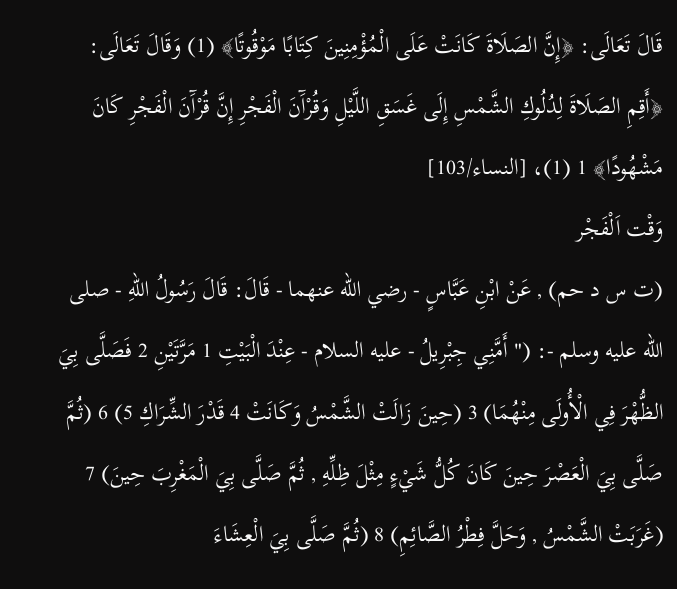قَالَ تَعَالَى: ﴿إِنَّ الصَلَاةَ كَانَتْ عَلَى الْمُؤْمِنِينَ كِتَابًا مَوْقُوتًا﴾ (1) وَقَالَ تَعَالَى: ﴿أَقِمِ الصَلَاةَ لِدُلُوكِ الشَّمْسِ إِلَى غَسَقِ اللَّيْلِ وَقُرْآَنَ الْفَجْرِ إِنَّ قُرْآَنَ الْفَجْرِ كَانَ مَشْهُودًا﴾ 1 (1)، [النساء/103]
وَقْت اَلْفَجْر
(ت س د حم) , عَنْ ابْنِ عَبَّاسٍ - رضي الله عنهما - قَالَ: قَالَ رَسُولُ اللهِ - صلى الله عليه وسلم -: (" أَمَّنِي جِبْرِيلُ - عليه السلام - عِنْدَ الْبَيْتِ 1 مَرَّتَيْنِ 2 فَصَلَّى بِيَ الظُّهْرَ فِي الْأُولَى مِنْهُمَا) 3 (حِينَ زَالَتْ الشَّمْسُ وَكَانَتْ 4 قَدْرَ الشِّرَاكِ 5) 6 (ثُمَّ صَلَّى بِيَ الْعَصْرَ حِينَ كَانَ كُلُّ شَيْءٍ مِثْلَ ظِلِّهِ , ثُمَّ صَلَّى بِيَ الْمَغْرِبَ حِينَ) 7 (غَرَبَتْ الشَّمْسُ , وَحَلَّ فِطْرُ الصَّائِمِ) 8 (ثُمَّ صَلَّى بِيَ الْعِشَاءَ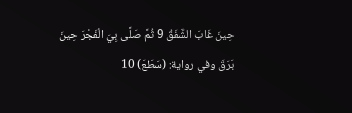حِينَ غَابَ الشَّفَقُ 9 ثُمَّ صَلَّى بِيَ الْفَجْرَ حِينَ بَرَقَ وفي رواية: (سَطَعَ) 10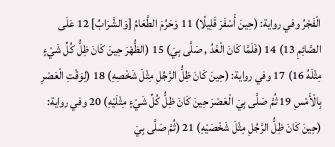الْفَجْرُ وفي رواية: (حِينَ أَسْفَرَ قَلِيلًا) 11 وَحَرُمَ الطَّعَامُ [وَالشَّرَابُ] 12 عَلَى الصَّائِمِ 13) 14 (فَلَمَّا كَانَ الْغَدُ , صَلَّى بِيَ) 15 (الظُّهْرَ حِينَ كَانَ ظِلُّ كُلِّ شَيْءٍ مِثْلَهُ 16) 17 وفي رواية: (حِينَ كَانَ ظِلُّ الرَّجُلِ مِثْلَ شَخْصِهِ) 18 (لِوَقْتِ الْعَصْرِ بِالْأَمْسِ 19 ثُمَّ صَلَّى بِيَ الْعَصْرَ حِينَ كَانَ ظِلُّ كُلِّ شَيْءٍ مِثْلَيْهِ) 20 وفي رواية: (حِينَ كَانَ ظِلُّ الرَّجُلِ مِثْلَ شَخْصَيْهِ) 21 (ثُمَّ صَلَّى بِيَ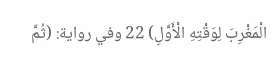الْمَغْرِبَ لِوَقْتِهِ الْأَوَّلِ) 22 وفي رواية: (ثُمَّ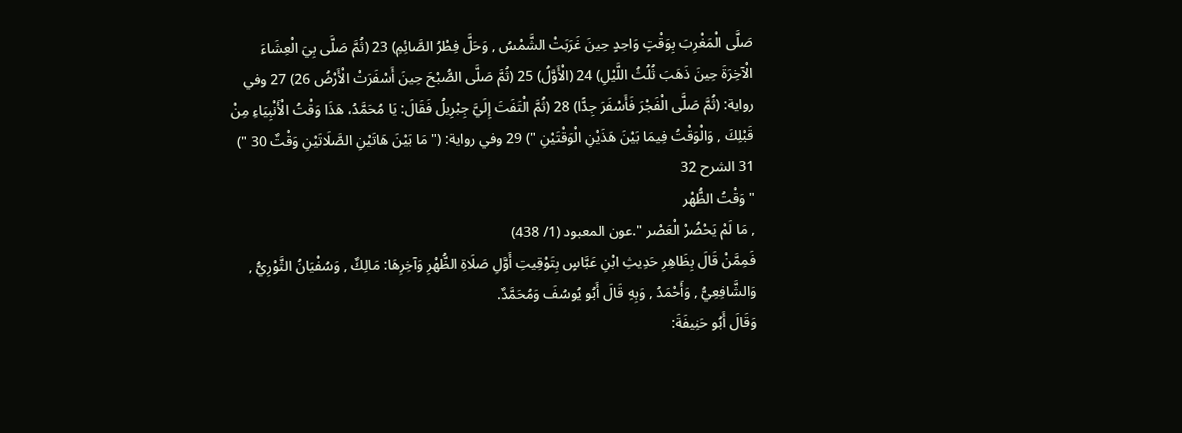صَلَّى الْمَغْرِبَ بِوَقْتٍ وَاحِدٍ حِينَ غَرَبَتْ الشَّمْسُ , وَحَلَّ فِطْرُ الصَّائِمِ) 23 (ثُمَّ صَلَّى بِيَ الْعِشَاءَ الْآخِرَةَ حِينَ ذَهَبَ ثُلُثُ اللَّيْلِ) 24 (الْأَوَّلُ) 25 (ثُمَّ صَلَّى الصُّبْحَ حِينَ أَسْفَرَتْ الْأَرْضُ 26) 27 وفي رواية: (ثُمَّ صَلَّى الْفَجْرَ فَأَسْفَرَ جِدًّا) 28 (ثُمَّ الْتَفَتَ إِلَيَّ جِبْرِيلُ فَقَالَ: يَا مُحَمَّدُ، هَذَا وَقْتُ الْأَنْبِيَاءِ مِنْ قَبْلِكَ , وَالْوَقْتُ فِيمَا بَيْنَ هَذَيْنِ الْوَقْتَيْنِ ") 29 وفي رواية: (" مَا بَيْنَ هَاتَيْنِ الصَّلَاتَيْنِ وَقْتٌ 30 ") 31 الشرح 32
" وَقْتُ الظُّهْر
, مَا لَمْ يَحْضُرْ الْعَصْر ".عون المعبود (1/ 438)
فَمِمَّنْ قَالَ بِظَاهِرِ حَدِيثِ ابْنِ عَبَّاسٍ بِتَوْقِيتِ أَوَّلِ صَلَاةِ الظُّهْرِ وَآخِرِهَا: مَالِكٌ , وَسُفْيَانُ الثَّوْرِيُّ , وَالشَّافِعِيُّ , وَأَحْمَدُ , وَبِهِ قَالَ أَبُو يُوسُفَ وَمُحَمَّدٌ.
وَقَالَ أَبُو حَنِيفَةَ: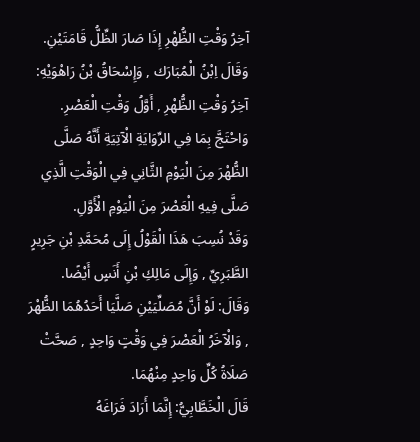آخِرُ وَقْتِ الظُّهْرِ إِذَا صَارَ الظِّلُّ قَامَتَيْنِ.
وَقَالَ اِبْنُ الْمُبَارَك , وَإِسْحَاقُ بْنُ رَاهْوَيْهِ: آخِرُ وَقْتِ الظُّهْرِ , أَوَّلُ وَقْتِ الْعَصْرِ.
وَاحْتَجَّ بِمَا فِي الرِّوَايَةِ الْآتِيَةِ أَنَّهُ صَلَّى الظُّهْرَ مِنَ الْيَوْمِ الثَّانِي فِي الْوَقْتِ الَّذِي صَلَّى فِيهِ الْعَصْرَ مِنَ الْيَوْمِ الْأَوَّلِ.
وَقَدْ نُسِبَ هَذَا الْقَوْلُ إِلَى مُحَمَّدِ بْنِ جَرِيرٍ الطَّبَرِيِّ , وَإِلَى مَالِكِ بْنِ أَنَسٍ أَيْضًا.
وَقَالَ: لَوْ أَنَّ مُصَلِّيَيْنِ صَلَّيَا أَحَدُهُمَا الظُّهْرَ , وَالْآخَرُ الْعَصْرَ فِي وَقْتٍ وَاحِدٍ , صَحَّتْ صَلَاةُ كُلِّ وَاحِدٍ مِنْهُمَا.
قَالَ الْخَطَّابِيُّ: إِنَّمَا أَرَادَ فَرَاغَهُ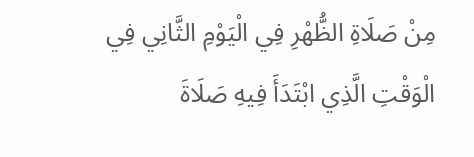مِنْ صَلَاةِ الظُّهْرِ فِي الْيَوْمِ الثَّانِي فِي الْوَقْتِ الَّذِي ابْتَدَأَ فِيهِ صَلَاةَ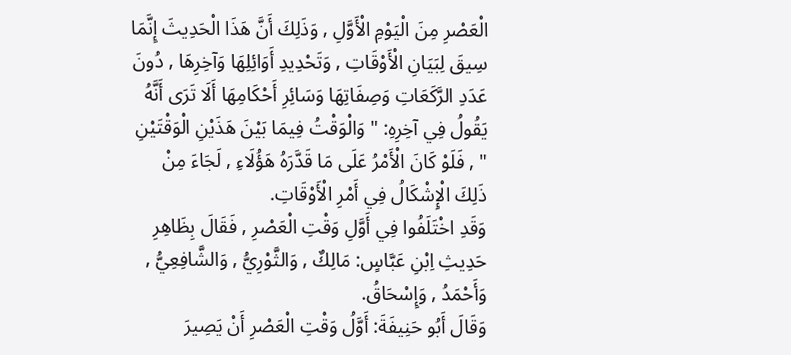الْعَصْرِ مِنَ الْيَوْمِ الْأَوَّلِ , وَذَلِكَ أَنَّ هَذَا الْحَدِيثَ إِنَّمَا سِيقَ لِبَيَانِ الْأَوْقَاتِ , وَتَحْدِيدِ أَوَائِلِهَا وَآخِرِهَا , دُونَ عَدَدِ الرَّكَعَاتِ وَصِفَاتِهَا وَسَائِرِ أَحْكَامِهَا أَلَا تَرَى أَنَّهُ يَقُولُ فِي آخِرِهِ: " وَالْوَقْتُ فِيمَا بَيْنَ هَذَيْنِ الْوَقْتَيْنِ " , فَلَوْ كَانَ الْأَمْرُ عَلَى مَا قَدَّرَهُ هَؤُلَاءِ , لَجَاءَ مِنْ ذَلِكَ الْإِشْكَالُ فِي أَمْرِ الْأَوْقَاتِ.
وَقَدِ اخْتَلَفُوا فِي أَوَّلِ وَقْتِ الْعَصْرِ , فَقَالَ بِظَاهِرِ حَدِيثِ اِبْنِ عَبَّاسٍ: مَالِكٌ , وَالثَّوْرِيُّ , وَالشَّافِعِيُّ , وَأَحْمَدُ , وَإِسْحَاقُ.
وَقَالَ أَبُو حَنِيفَةَ: أَوَّلُ وَقْتِ الْعَصْرِ أَنْ يَصِيرَ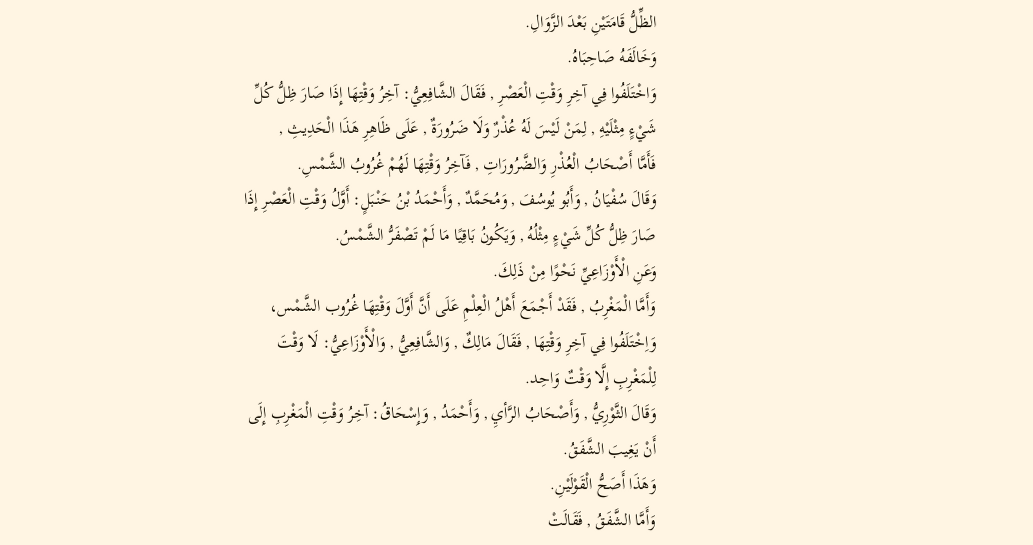الظِّلُّ قَامَتَيْنِ بَعْدَ الزَّوَالِ.
وَخَالَفَهُ صَاحِبَاهُ.
وَاخْتَلَفُوا فِي آخِرِ وَقْتِ الْعَصْرِ , فَقَالَ الشَّافِعِيُّ: آخِرُ وَقْتِهَا إِذَا صَارَ ظِلُّ كُلِّ شَيْءٍ مِثْلَيْهِ , لِمَنْ لَيْسَ لَهُ عُذْرٌ وَلَا ضَرُورَةٌ , عَلَى ظَاهِرِ هَذَا الْحَدِيثِ ,
فَأَمَّا أَصْحَابُ الْعُذْرِ وَالضَّرُورَاتِ , فَآخِرُ وَقْتِهَا لَهُمْ غُرُوبُ الشَّمْسِ.
وَقَالَ سُفْيَانُ , وَأَبُو يُوسُفَ , وَمُحَمَّدٌ , وَأَحْمَدُ بْنُ حَنْبَلٍ: أَوَّلُ وَقْتِ الْعَصْرِ إِذَا صَارَ ظِلُّ كُلِّ شَيْءٍ مِثْلُهُ , وَيَكُونُ بَاقِيًا مَا لَمْ تَصْفَرُّ الشَّمْسُ.
وَعَنِ الْأَوْزَاعِيِّ نَحْوًا مِنْ ذَلِكَ.
وَأَمَّا الْمَغْرِبُ , فَقَدْ أَجْمَعَ أَهْلُ الْعِلْمِ عَلَى أَنَّ أَوَّلَ وَقْتِهَا غُرُوب الشَّمْس، وَاِخْتَلَفُوا فِي آخِرِ وَقْتِهَا , فَقَالَ مَالِكٌ , وَالشَّافِعِيُّ , وَالْأَوْزَاعِيُّ: لَا وَقْتَ لِلْمَغْرِبِ إِلَّا وَقْتٌ وَاحِد.
وَقَالَ الثَّوْرِيُّ , وَأَصْحَابُ الرَّأيِ , وَأَحْمَدُ , وَإِسْحَاقُ: آخِرُ وَقْتِ الْمَغْرِبِ إِلَى أَنْ يَغِيبَ الشَّفَقُ.
وَهَذَا أَصَحُّ الْقَوْلَيْنِ.
وَأَمَّا الشَّفَقُ , فَقَالَتْ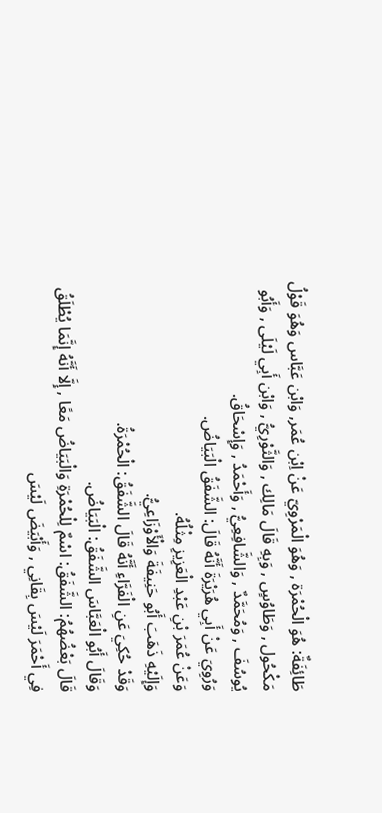طَائِفَةٌ: هُوَ الْحُمْرَة , وَهُوَ الْمَرْوِيّ عَنْ اِبْن عُمَر, وَابْن عَبَّاس وَهُوَ قَوْلُ مَكْحُول , وَطَاوُسٍ , وَبِهِ قَالَ مَالِك , وَالثَّوْرِيُّ , وَابْن أَبِي لَيْلَى , وَأَبُو يُوسُفَ , وَمُحَمَّدٌ , وَالشَّافِعِيُّ , وَأَحْمَدُ , وَإِسْحَاقُ.
وَرُوِيَ عَنْ أَبِي هُرَيْرَةَ أَنَّهُ قَالَ: الشَّفَقُ الْبَيَاضُ.
وَعَنْ عُمَرَ بْنِ عَبْدِ الْعَزِيزِ مِثْلُهُ.
وَإِلَيْهِ ذَهَبَ أَبُو حَنِيفَةَ وَالْأَوْزَاعِيُّ.
وَقَدْ حُكِيَ عَنِ الْفَرَّاءِ أَنَّهُ قَالَ الشَّفَقُ: الْحُمْرَةُ.
وَقَالَ أَبُو الْعَبَّاسَ الشَّفَقُ: الْبَيَاضُ.
قَالَ بَعْضُهُمُ: الشَّفَقُ: اسْمٌ لِلْحُمْرَةِ وَالْبَيَاضُ مَعًا , إِلَّا أَنَّهُ إِنَّمَا يُطْلَقُ فِي أَحْمَرَ لَيْسَ بِقَانِي , وَأَبْيَضَ لَيْسَ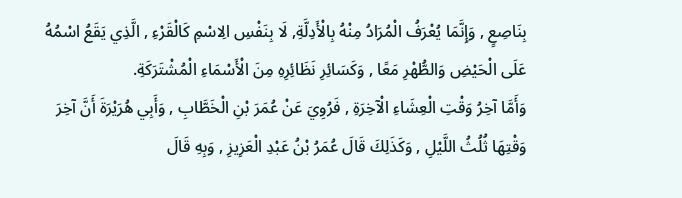بِنَاصِعٍ , وَإِنَّمَا يُعْرَفُ الْمُرَادُ مِنْهُ بِالْأَدِلَّةِ, لَا بِنَفْسِ الِاسْمِ كَالْقَرْءِ , الَّذِي يَقَعُ اسْمُهُ عَلَى الْحَيْضِ وَالطُّهْرِ مَعًا , وَكَسَائِرِ نَظَائِرِهِ مِنَ الْأَسْمَاءِ الْمُشْتَرَكَةِ.
وَأَمَّا آخِرُ وَقْتِ الْعِشَاءِ الْآخِرَةِ , فَرُوِيَ عَنْ عُمَرَ بْنِ الْخَطَّابِ , وَأَبِي هُرَيْرَةَ أَنَّ آخِرَ وَقْتِهَا ثُلُثُ اللَّيْلِ , وَكَذَلِكَ قَالَ عُمَرُ بْنُ عَبْدِ الْعَزِيزِ , وَبِهِ قَالَ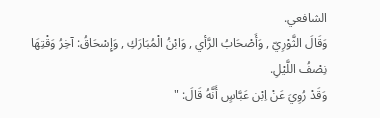الشافعي.
وَقَالَ الثَّوْرِيّ , وَأَصْحَابُ الرَّأي , وَابْنُ الْمُبَارَكِ , وَإِسْحَاقُ: آخِرُ وَقْتِهَا نِصْفُ اللَّيْلِ.
وَقَدْ رُوِيَ عَنْ اِبْن عَبَّاسٍ أَنَّهُ قَالَ: "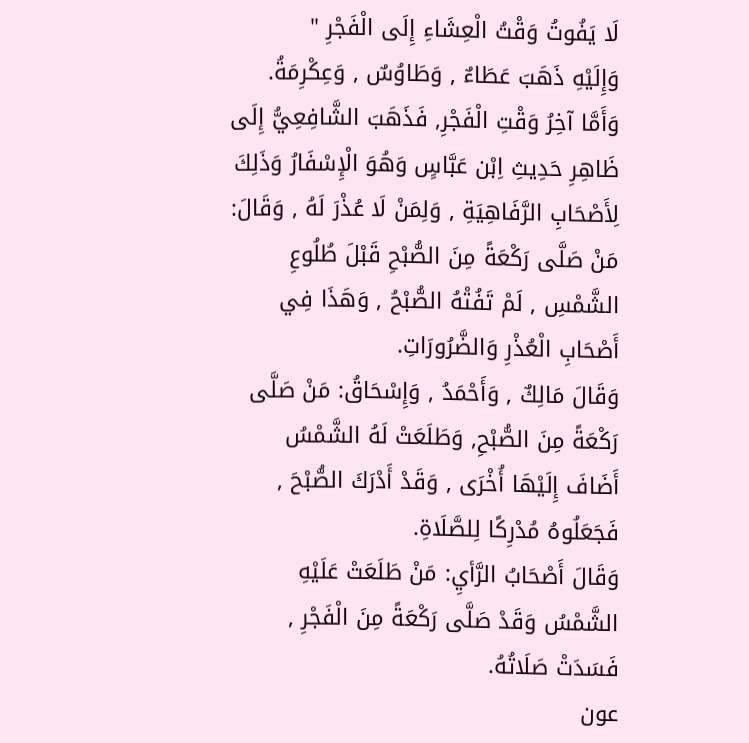لَا يَفُوتُ وَقْتُ الْعِشَاءِ إِلَى الْفَجْرِ "
وَإِلَيْهِ ذَهَبَ عَطَاءٌ , وَطَاوُسٌ , وَعِكْرِمَةُ.
وَأَمَّا آخِرُ وَقْتِ الْفَجْرِ, فَذَهَبَ الشَّافِعِيُّ إِلَى ظَاهِرِ حَدِيثِ اِبْن عَبَّاسٍ وَهُوَ الْإِسْفَارُ وَذَلِكَ لِأَصْحَابِ الرَّفَاهِيَةِ , وَلِمَنْ لَا عُذْرَ لَهُ , وَقَالَ: مَنْ صَلَّى رَكْعَةً مِنَ الصُّبْحِ قَبْلَ طُلُوعِ الشَّمْسِ , لَمْ تَفُتْهُ الصُّبْحُ , وَهَذَا فِي أَصْحَابِ الْعُذْرِ وَالضَّرُورَاتِ.
وَقَالَ مَالِكٌ , وَأَحْمَدُ , وَإِسْحَاقُ: مَنْ صَلَّى رَكْعَةً مِنَ الصُّبْحِ, وَطَلَعَتْ لَهُ الشَّمْسُ أَضَافَ إِلَيْهَا أُخْرَى , وَقَدْ أَدْرَكَ الصُّبْحَ , فَجَعَلُوهُ مُدْرِكًا لِلصَّلَاةِ.
وَقَالَ أَصْحَابُ الرَّأيِ: مَنْ طَلَعَتْ عَلَيْهِ الشَّمْسُ وَقَدْ صَلَّى رَكْعَةً مِنَ الْفَجْرِ , فَسَدَتْ صَلَاتُهُ.
عون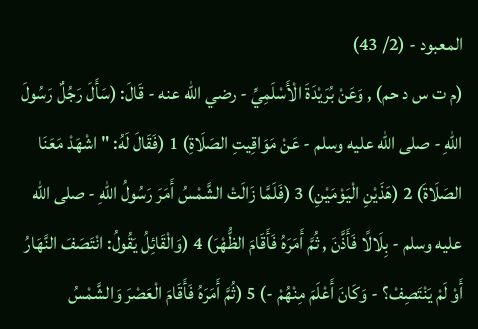المعبود - (2/ 43)
(م ت س د حم) , وَعَنْ بُرَيْدَةَ الْأَسْلَمِيِّ - رضي الله عنه - قَالَ: (سَأَلَ رَجُلٌ رَسُولَ اللهِ - صلى الله عليه وسلم - عَنْ مَوَاقِيتِ الصَلَاةِ) 1 (فَقَالَ لَهُ: " اشْهَدْ مَعَنَا الصَلَاةَ) 2 (هَذَيْنِ الْيَوْمَيْنِ) 3 (فَلَمَّا زَالَتْ الشَّمْسُ أَمَرَ رَسُولُ اللهِ - صلى الله عليه وسلم - بِلَالًا فَأَذَّنَ , ثُمَّ أَمَرَهُ فَأَقَامَ الظُّهْرَ) 4 (وَالْقَائِلُ يَقُولُ: انْتَصَفَ النَّهَارُ أَوْ لَمْ يَنْتَصِفْ؟ - وَكَانَ أَعْلَمَ مِنْهُمْ -) 5 (ثُمَّ أَمَرَهُ فَأَقَامَ الْعَصْرَ وَالشَّمْسُ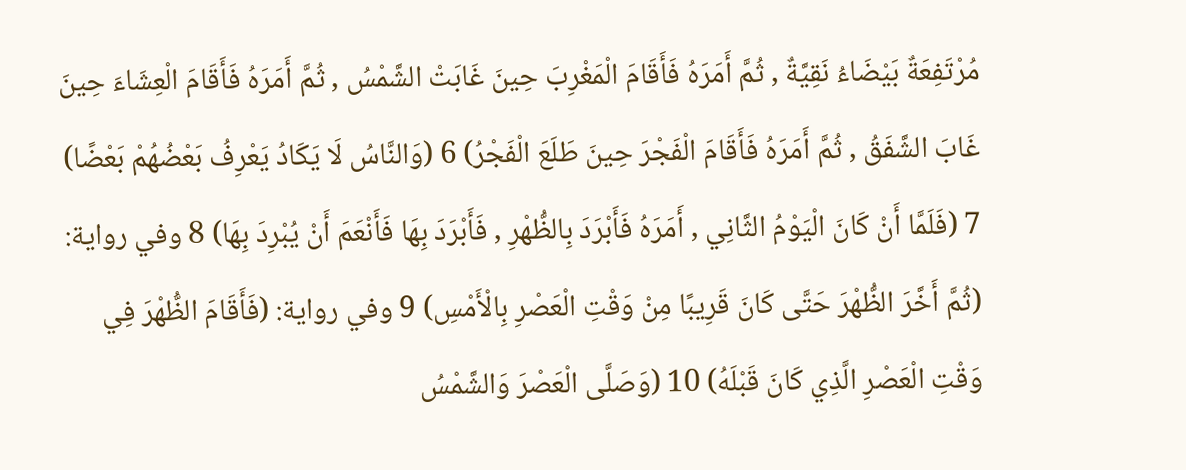مُرْتَفِعَةٌ بَيْضَاءُ نَقِيَّةٌ , ثُمَّ أَمَرَهُ فَأَقَامَ الْمَغْرِبَ حِينَ غَابَتْ الشَّمْسُ , ثُمَّ أَمَرَهُ فَأَقَامَ الْعِشَاءَ حِينَ غَابَ الشَّفَقُ , ثُمَّ أَمَرَهُ فَأَقَامَ الْفَجْرَ حِينَ طَلَعَ الْفَجْرُ) 6 (وَالنَّاسُ لَا يَكَادُ يَعْرِفُ بَعْضُهُمْ بَعْضًا) 7 (فَلَمَّا أَنْ كَانَ الْيَوْمُ الثَّانِي , أَمَرَهُ فَأَبْرَدَ بِالظُّهْرِ , فَأَبْرَدَ بِهَا فَأَنْعَمَ أَنْ يُبْرِدَ بِهَا) 8 وفي رواية: (ثُمَّ أَخَّرَ الظُّهْرَ حَتَّى كَانَ قَرِيبًا مِنْ وَقْتِ الْعَصْرِ بِالْأَمْسِ) 9 وفي رواية: (فَأَقَامَ الظُّهْرَ فِي وَقْتِ الْعَصْرِ الَّذِي كَانَ قَبْلَهُ) 10 (وَصَلَّى الْعَصْرَ وَالشَّمْسُ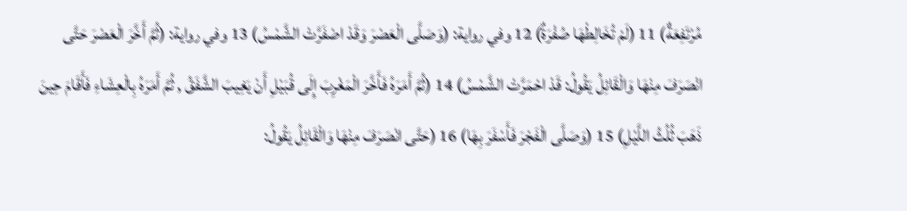مُرْتَفِعَةٌ) 11 (لَمْ تُخَالِطْهَا صُفْرَةٌ) 12 وفي رواية: (وَصَلَّى الْعَصْرَ وَقَدْ اصْفَرَّتْ الشَّمْسُ) 13 وفي رواية: (ثُمَّ أَخَّرَ الْعَصْرَ حَتَّى انْصَرَفَ مِنْهَا وَالْقَائِلُ يَقُولُ: قَدْ احْمَرَّتْ الشَّمْسُ) 14 (ثُمَّ أَمَرَهُ فَأَخَّرَ الْمَغْرِبَ إِلَى قُبَيْلِ أَنْ يَغِيبَ الشَّفَقُ , ثُمَّ أَمَرَهُ بِالْعِشَاءِ فَأَقَامَ حِينَ ذَهَبَ ثُلُثُ اللَّيْلِ) 15 (وَصَلَّى الْفَجْرَ فَأَسْفَرَ بِهَا) 16 (حَتَّى انْصَرَفَ مِنْهَا وَالْقَائِلُ يَقُولُ: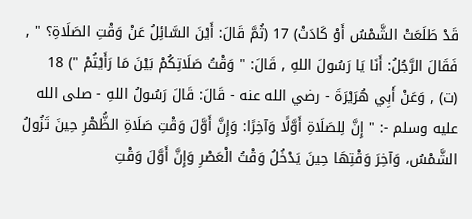قَدْ طَلَعَتْ الشَّمْسُ أَوْ كَادَتْ) 17 (ثُمَّ قَالَ: أَيْنَ السَّائِلُ عَنْ وَقْتِ الصَلَاةِ؟ " , فَقَالَ الرَّجُلُ: أَنَا يَا رَسُولَ اللهِ , قَالَ: " وَقْتُ صَلَاتِكُمْ بَيْنَ مَا رَأَيْتُمْ ") 18
(ت) , وَعَنْ أَبِي هُرَيْرَةَ - رضي الله عنه - قَالَ: قَالَ رَسُولُ اللهِ - صلى الله عليه وسلم -: " إِنَّ لِلصَلَاةِ أَوَّلًا وَآخِرًا: وَإِنَّ أَوَّلَ وَقْتِ صَلَاةِ الظُّهْرِ حِينَ تَزُولُ الشَّمْسُ، وَآخِرَ وَقْتِهَا حِينَ يَدْخُلُ وَقْتُ الْعَصْرِ وَإِنَّ أَوَّلَ وَقْتِ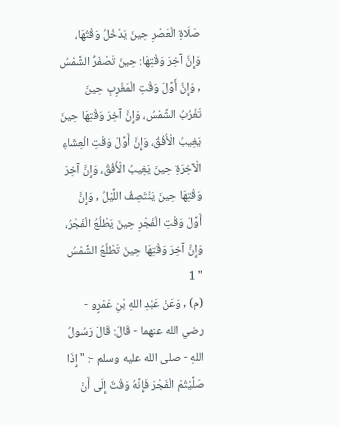صَلَاةِ الْعَصْرِ حِينَ يَدْخُلُ وَقْتُهَا، وَإِنَّ آخِرَ وَقْتِهَا: حِينَ تَصْفَرُّ الشَّمْسُ , وَإِنَّ أَوَّلَ وَقْتِ الْمَغْرِبِ حِينَ تَغْرُبُ الشَّمْسُ، وَإِنَّ آخِرَ وَقْتِهَا حِينَ يَغِيبُ الْأُفُقُ، وَإِنَّ أَوَّلَ وَقْتِ الْعِشَاءِ الْآخِرَةِ حِينَ يَغِيبُ الْأُفُقُ، وَإِنَّ آخِرَ وَقْتِهَا حِينَ يَنْتَصِفُ اللَّيْلُ , وَإِنَّ أَوَّلَ وَقْتِ الْفَجْرِ حِينَ يَطْلُعُ الْفَجْرُ، وَإِنَّ آخِرَ وَقْتِهَا حِينَ تَطْلُعُ الشَّمْسُ " 1
(م) , وَعَنْ عَبْدِ اللهِ بْنِ عَمْرٍو - رضي الله عنهما - قَالَ: قَالَ رَسُولُ اللهِ - صلى الله عليه وسلم -: " إِذَا صَلَّيْتُمْ الْفَجْرَ فَإِنَّهُ وَقْتٌ إِلَى أَنْ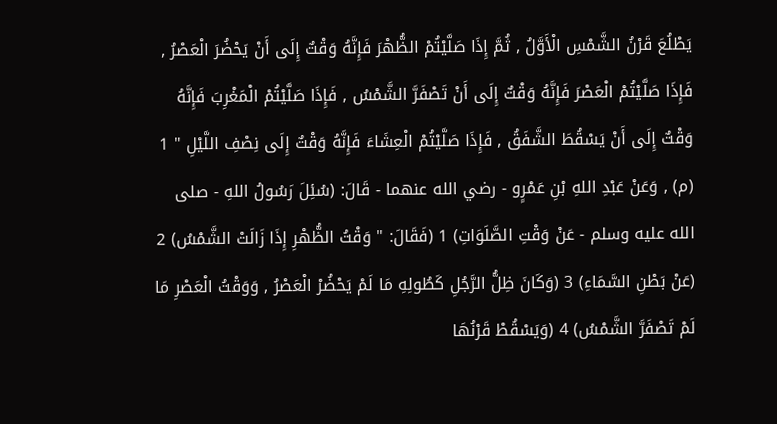يَطْلُعَ قَرْنُ الشَّمْسِ الْأَوَّلُ , ثُمَّ إِذَا صَلَّيْتُمْ الظُّهْرَ فَإِنَّهُ وَقْتٌ إِلَى أَنْ يَحْضُرَ الْعَصْرُ , فَإِذَا صَلَّيْتُمْ الْعَصْرَ فَإِنَّهُ وَقْتٌ إِلَى أَنْ تَصْفَرَّ الشَّمْسُ , فَإِذَا صَلَّيْتُمْ الْمَغْرِبَ فَإِنَّهُ وَقْتٌ إِلَى أَنْ يَسْقُطَ الشَّفَقُ , فَإِذَا صَلَّيْتُمْ الْعِشَاءَ فَإِنَّهُ وَقْتٌ إِلَى نِصْفِ اللَّيْلِ " 1
(م) , وَعَنْ عَبْدِ اللهِ بْنِ عَمْرٍو - رضي الله عنهما - قَالَ: (سُئِلَ رَسُولُ اللهِ - صلى الله عليه وسلم - عَنْ وَقْتِ الصَّلَوَاتِ) 1 (فَقَالَ: " وَقْتُ الظُّهْرِ إِذَا زَالَتْ الشَّمْسُ) 2 (عَنْ بَطْنِ السَّمَاءِ) 3 (وَكَانَ ظِلُّ الرَّجُلِ كَطُولِهِ مَا لَمْ يَحْضُرْ الْعَصْرُ , وَوَقْتُ الْعَصْرِ مَا لَمْ تَصْفَرَّ الشَّمْسُ) 4 (وَيَسْقُطْ قَرْنُهَا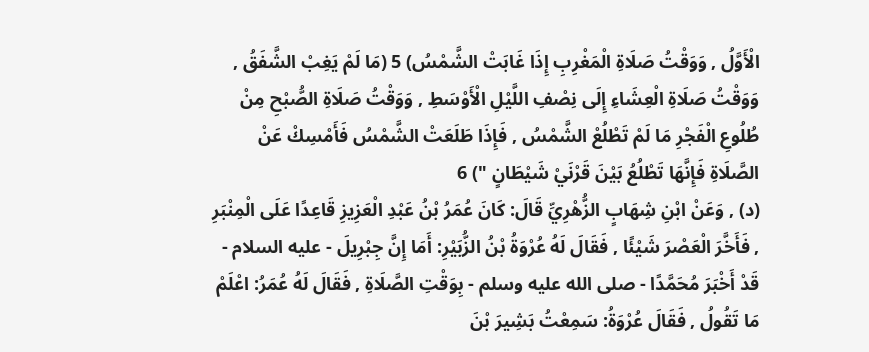الْأَوَّلُ , وَوَقْتُ صَلَاةِ الْمَغْرِبِ إِذَا غَابَتْ الشَّمْسُ) 5 (مَا لَمْ يَغِبْ الشَّفَقُ , وَوَقْتُ صَلَاةِ الْعِشَاءِ إِلَى نِصْفِ اللَّيْلِ الْأَوْسَطِ , وَوَقْتُ صَلَاةِ الصُّبْحِ مِنْ طُلُوعِ الْفَجْرِ مَا لَمْ تَطْلُعْ الشَّمْسُ , فَإِذَا طَلَعَتْ الشَّمْسُ فَأَمْسِكْ عَنْ الصَّلَاةِ فَإِنَّهَا تَطْلُعُ بَيْنَ قَرْنَيْ شَيْطَانٍ ") 6
(د) , وَعَنْ ابْنِ شِهَابٍ الزُّهْرِيِّ قَالَ: كَانَ عُمَرُ بْنُ عَبْدِ الْعَزِيزِ قَاعِدًا عَلَى الْمِنْبَرِ , فَأَخَّرَ الْعَصْرَ شَيْئًا , فَقَالَ لَهُ عُرْوَةُ بْنُ الزُّبَيْرِ: أَمَا إِنَّ جِبْرِيلَ - عليه السلام - قَدْ أَخْبَرَ مُحَمَّدًا - صلى الله عليه وسلم - بِوَقْتِ الصَّلَاةِ , فَقَالَ لَهُ عُمَرُ: اعْلَمْ مَا تَقُولُ , فَقَالَ عُرْوَةُ: سَمِعْتُ بَشِيرَ بْنَ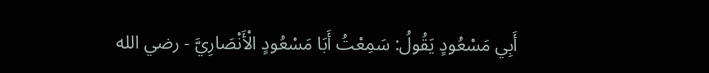أَبِي مَسْعُودٍ يَقُولُ: سَمِعْتُ أَبَا مَسْعُودٍ الْأَنْصَارِيَّ - رضي الله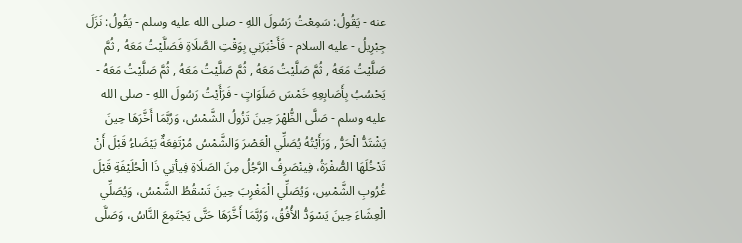عنه - يَقُولُ: سَمِعْتُ رَسُولَ اللهِ - صلى الله عليه وسلم - يَقُولُ: نَزَلَ جِبْرِيلُ - عليه السلام - فَأَخْبَرَنِي بِوَقْتِ الصَّلَاةِ فَصَلَّيْتُ مَعَهُ , ثُمَّ صَلَّيْتُ مَعَهُ , ثُمَّ صَلَّيْتُ مَعَهُ , ثُمَّ صَلَّيْتُ مَعَهُ , ثُمَّ صَلَّيْتُ مَعَهُ - يَحْسُبُ بِأَصَابِعِهِ خَمْسَ صَلَوَاتٍ - فَرَأَيْتُ رَسُولَ اللهِ - صلى الله عليه وسلم - صَلَّى الظُّهْرَ حِينَ تَزُولُ الشَّمْسُ، وَرُبَّمَا أَخَّرَهَا حِينَ يَشْتَدُّ الْحَرُّ , وَرَأَيْتُهُ يُصَلِّي الْعَصْرَ وَالشَّمْسُ مُرْتَفِعَةٌ بَيْضَاءُ قَبْلَ أَنْ تَدْخُلَهَا الصُّفْرَةُ، فِينْصَرِفُ الرَّجُلُ مِنَ الصَلَاةِ فِيأتِي ذَا الْحُلَيْفَةِ قَبْلَ غُرُوبِ الشَّمْسِ، وَيُصَلِّي الْمَغْرِبَ حِينَ تَسْقُطُ الشَّمْسُ، وَيُصَلِّي الْعِشَاءَ حِينَ يَسْوَدُّ الأُفُقُ، وَرُبَّمَا أَخَّرَهَا حَتَّى يَجْتَمِعَ النَّاسُ، وَصَلَّى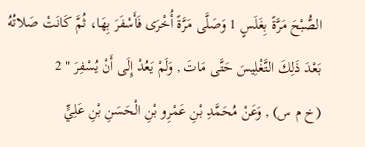الصُّبْحَ مَرَّةً بِغَلَسٍ 1 وَصَلَّى مَرَّةً أُخْرَى فَأَسْفَرَ بِهَا، ثُمَّ كَانَتْ صَلاتُهُ بَعْدَ ذَلِكَ التَّغْلِيسَ حَتَّى مَاتَ , وَلَمْ يَعُدْ إِلَى أَنْ يُسْفِرَ " 2
(خ م س) , وَعَنْ مُحَمَّدِ بْنِ عَمْرِو بْنِ الْحَسَنِ بْنِ عَلِيٍّ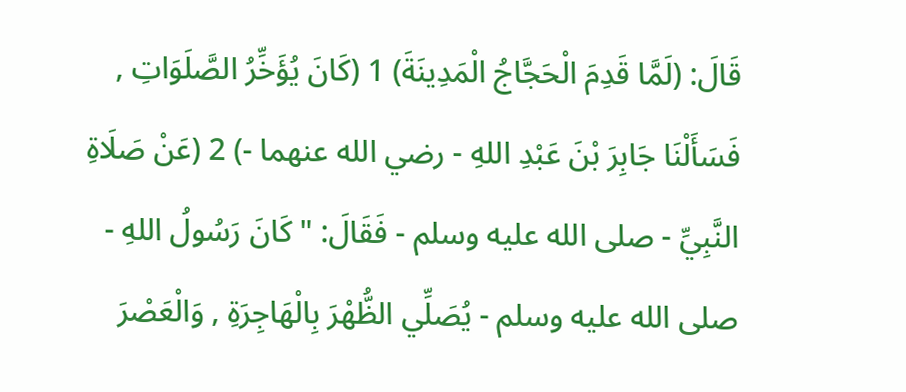قَالَ: (لَمَّا قَدِمَ الْحَجَّاجُ الْمَدِينَةَ) 1 (كَانَ يُؤَخِّرُ الصَّلَوَاتِ , فَسَأَلْنَا جَابِرَ بْنَ عَبْدِ اللهِ - رضي الله عنهما -) 2 (عَنْ صَلَاةِ النَّبِيِّ - صلى الله عليه وسلم - فَقَالَ: " كَانَ رَسُولُ اللهِ - صلى الله عليه وسلم - يُصَلِّي الظُّهْرَ بِالْهَاجِرَةِ , وَالْعَصْرَ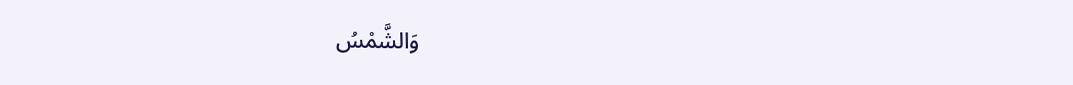وَالشَّمْسُ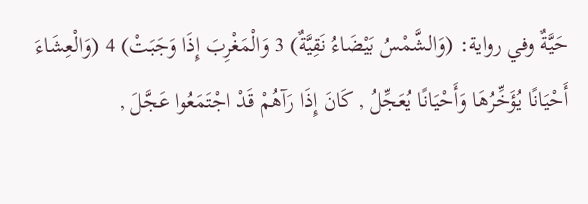حَيَّةٌ وفي رواية: (وَالشَّمْسُ بَيْضَاءُ نَقِيَّةٌ) 3 وَالْمَغْرِبَ إِذَا وَجَبَتْ) 4 (وَالْعِشَاءَ أَحْيَانًا يُؤَخِّرُهَا وَأَحْيَانًا يُعَجِّلُ , كَانَ إِذَا رَآهُمْ قَدْ اجْتَمَعُوا عَجَّلَ ,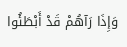وَإِذَا رَآهُمْ قَدْ أَبْطَئُوا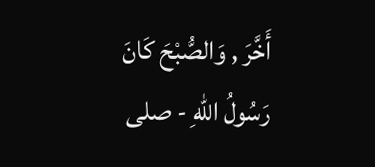أَخَّرَ , وَالصُّبْحَ كَانَ رَسُولُ اللهِ - صلى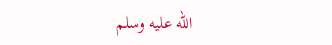الله عليه وسلم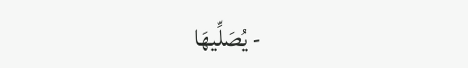- يُصَلِّيهَا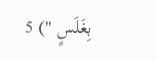بِغَلَسٍ ") 5